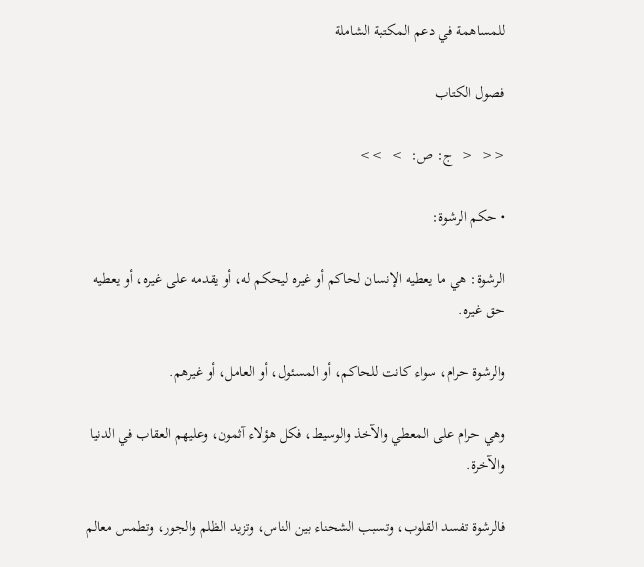للمساهمة في دعم المكتبة الشاملة

فصول الكتاب

<<  <  ج: ص:  >  >>

• حكم الرشوة:

الرشوة: هي ما يعطيه الإنسان لحاكم أو غيره ليحكم له، أو يقدمه على غيره، أو يعطيه حق غيره.

والرشوة حرام، سواء كانت للحاكم، أو المسئول، أو العامل، أو غيرهم.

وهي حرام على المعطي والآخذ والوسيط، فكل هؤلاء آثمون، وعليهم العقاب في الدنيا والآخرة.

فالرشوة تفسد القلوب، وتسبب الشحناء بين الناس، وتزيد الظلم والجور، وتطمس معالم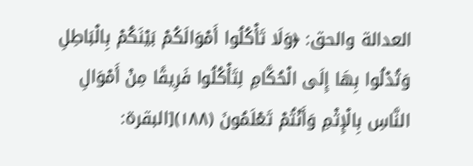العدالة والحق: ﴿وَلَا تَأْكُلُوا أَمْوَالَكُمْ بَيْنَكُمْ بِالْبَاطِلِ وَتُدْلُوا بِهَا إِلَى الْحُكَّامِ لِتَأْكُلُوا فَرِيقًا مِنْ أَمْوَالِ النَّاسِ بِالْإِثْمِ وَأَنْتُمْ تَعْلَمُونَ (١٨٨)[البقرة: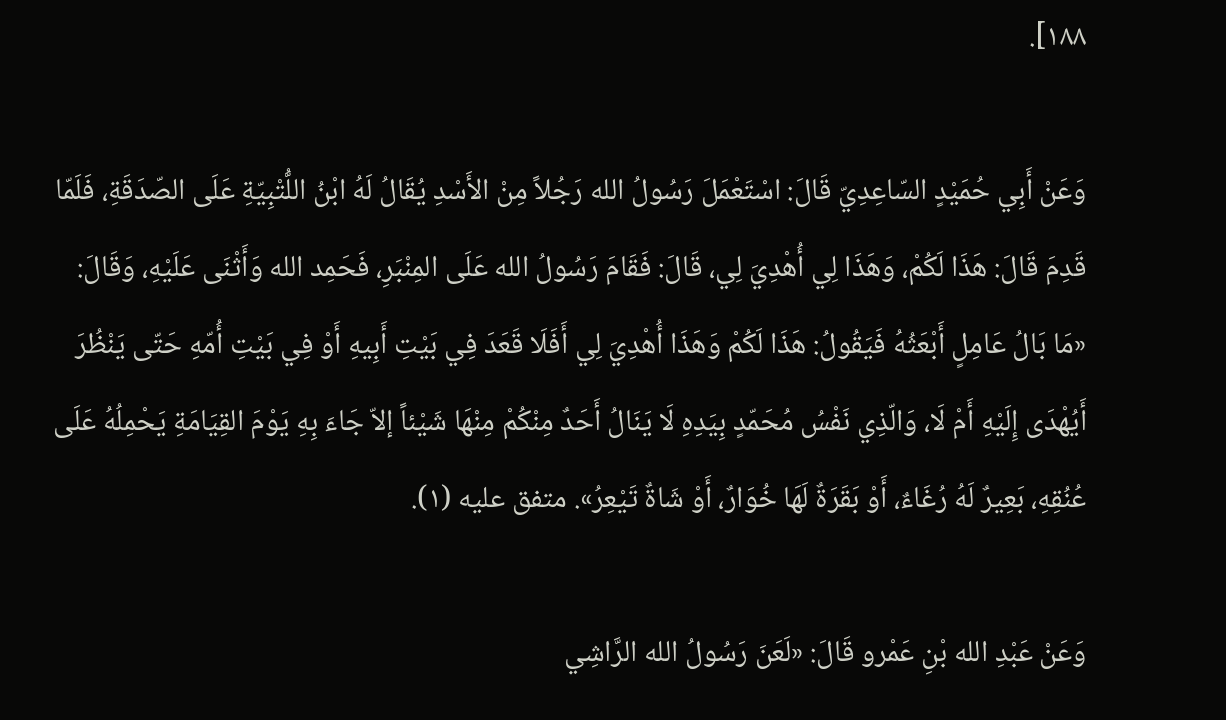١٨٨].

وَعَنْ أَبِي حُمَيْدٍ السّاعِدِيّ قَالَ: اسْتَعْمَلَ رَسُولُ الله رَجُلاً مِنْ الأَسْدِ يُقَالُ لَهُ ابْنُ اللُّتْبِيّةِ عَلَى الصّدَقَةِ، فَلَمّا قَدِمَ قَالَ: هَذَا لَكُمْ، وَهَذَا لِي أُهْدِيَ لِي، قَالَ: فَقَامَ رَسُولُ الله عَلَى المِنْبَرِ، فَحَمِد الله وَأَثْنَى عَلَيْهِ، وَقَالَ: «مَا بَالُ عَامِلٍ أَبْعَثُهُ فَيَقُولُ: هَذَا لَكُمْ وَهَذَا أُهْدِيَ لِي أَفَلَا قَعَدَ فِي بَيْتِ أَبِيهِ أَوْ فِي بَيْتِ أُمّهِ حَتّى يَنْظُرَ أَيُهْدَى إِلَيْهِ أَمْ لَا، وَالّذِي نَفْسُ مُحَمّدٍ بِيَدِهِ لَا يَنَالُ أَحَدٌ مِنْكُمْ مِنْهَا شَيْئاً إلاّ جَاءَ بِهِ يَوْمَ القِيَامَةِ يَحْمِلُهُ عَلَى عُنُقِهِ، بَعِيرٌ لَهُ رُغَاءٌ، أَوْ بَقَرَةٌ لَهَا خُوَارٌ، أَوْ شَاةٌ تَيْعِرُ». متفق عليه (١).

وَعَنْ عَبْدِ الله بْنِ عَمْرو قَالَ: «لَعَنَ رَسُولُ الله الرَّاشِي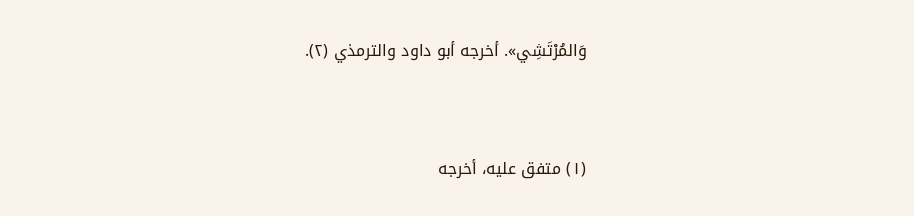وَالمُرْتَشِي». أخرجه أبو داود والترمذي (٢).


(١) متفق عليه، أخرجه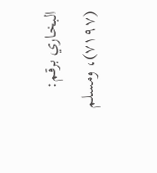البخاري برقم: (٧١٩٧)، ومسلم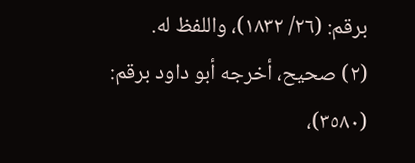برقم: (٢٦/ ١٨٣٢)، واللفظ له.
(٢) صحيح، أخرجه أبو داود برقم: (٣٥٨٠)،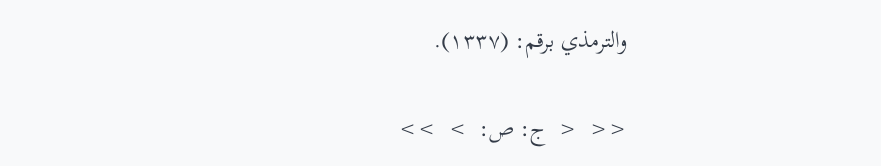والترمذي برقم: (١٣٣٧).

<<  <  ج: ص:  >  >>